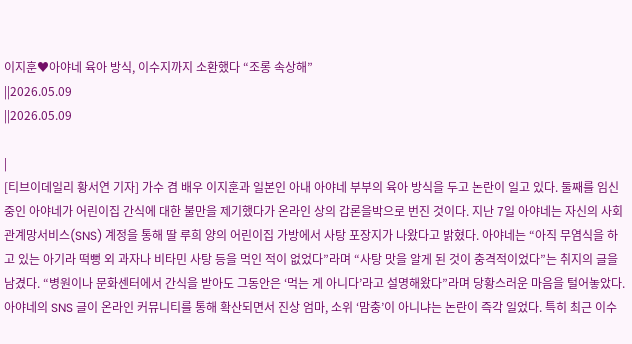이지훈♥아야네 육아 방식, 이수지까지 소환했다 “조롱 속상해”
||2026.05.09
||2026.05.09

|
[티브이데일리 황서연 기자] 가수 겸 배우 이지훈과 일본인 아내 아야네 부부의 육아 방식을 두고 논란이 일고 있다. 둘째를 임신 중인 아야네가 어린이집 간식에 대한 불만을 제기했다가 온라인 상의 갑론을박으로 번진 것이다. 지난 7일 아야네는 자신의 사회관계망서비스(SNS) 계정을 통해 딸 루희 양의 어린이집 가방에서 사탕 포장지가 나왔다고 밝혔다. 아야네는 “아직 무염식을 하고 있는 아기라 떡뻥 외 과자나 비타민 사탕 등을 먹인 적이 없었다”라며 “사탕 맛을 알게 된 것이 충격적이었다”는 취지의 글을 남겼다. “병원이나 문화센터에서 간식을 받아도 그동안은 ‘먹는 게 아니다’라고 설명해왔다”라며 당황스러운 마음을 털어놓았다. 아야네의 SNS 글이 온라인 커뮤니티를 통해 확산되면서 진상 엄마, 소위 ‘맘충’이 아니냐는 논란이 즉각 일었다. 특히 최근 이수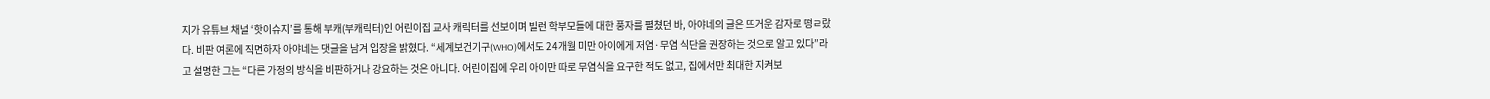지가 유튜브 채널 ‘핫이슈지’를 통해 부캐(부캐릭터)인 어린이집 교사 캐릭터를 선보이며 빌런 학부모들에 대한 풍자를 펼쳤던 바, 아야네의 글은 뜨거운 감자로 떵ㄹ랐다. 비판 여론에 직면하자 아야네는 댓글을 남겨 입장을 밝혔다. “세계보건기구(WHO)에서도 24개월 미만 아이에게 저염·무염 식단을 권장하는 것으로 알고 있다”라고 설명한 그는 “다른 가정의 방식을 비판하거나 강요하는 것은 아니다. 어린이집에 우리 아이만 따로 무염식을 요구한 적도 없고, 집에서만 최대한 지켜보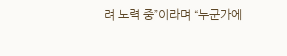려 노력 중”이라며 “누군가에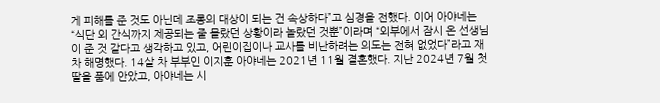게 피해를 준 것도 아닌데 조롱의 대상이 되는 건 속상하다”고 심경을 전했다. 이어 아야네는 “식단 외 간식까지 제공되는 줄 몰랐던 상황이라 놀랐던 것뿐”이라며 “외부에서 잠시 온 선생님이 준 것 같다고 생각하고 있고, 어린이집이나 교사를 비난하려는 의도는 전혀 없었다”라고 재차 해명했다. 14살 차 부부인 이지훈 아야네는 2021년 11월 결혼했다. 지난 2024년 7월 첫 딸을 품에 안았고, 아야네는 시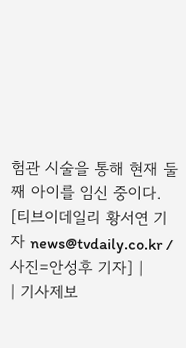험관 시술을 통해 현재 둘째 아이를 임신 중이다. [티브이데일리 황서연 기자 news@tvdaily.co.kr / 사진=안성후 기자] |
| 기사제보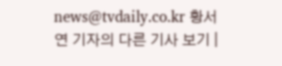news@tvdaily.co.kr 황서연 기자의 다른 기사 보기 |